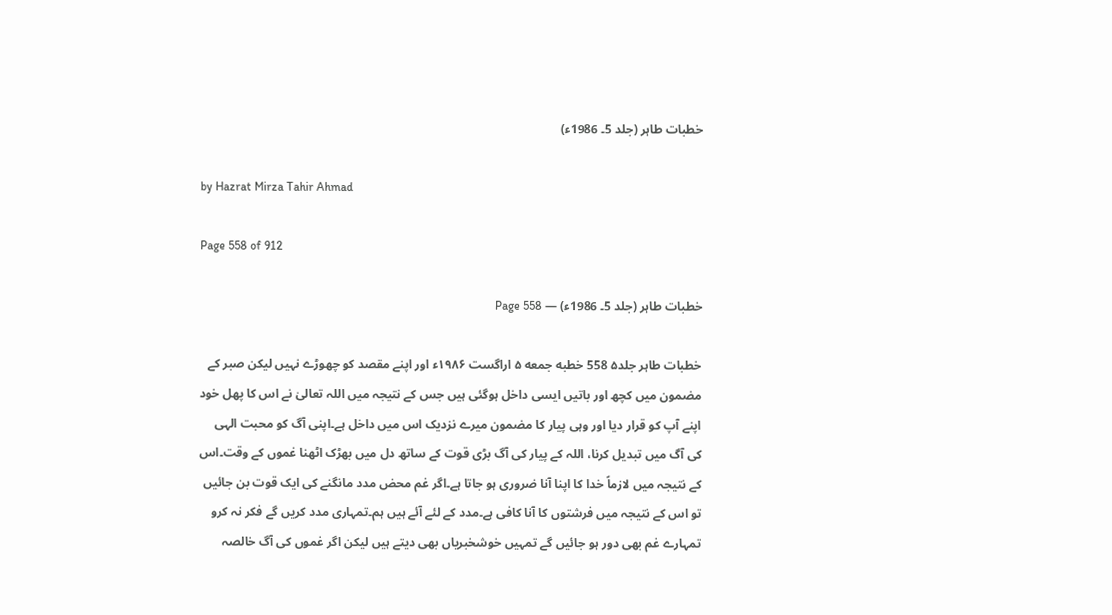خطبات طاہر (جلد 5۔ 1986ء)

by Hazrat Mirza Tahir Ahmad

Page 558 of 912

خطبات طاہر (جلد 5۔ 1986ء) — Page 558

خطبات طاہر جلد۵ 558 خطبه جمعه ۵ اراگست ۱۹۸۶ء اور اپنے مقصد کو چھوڑے نہیں لیکن صبر کے مضمون میں کچھ اور باتیں ایسی داخل ہوگئی ہیں جس کے نتیجہ میں اللہ تعالیٰ نے اس کا پھل خود اپنے آپ کو قرار دیا اور وہی پیار کا مضمون میرے نزدیک اس میں داخل ہے۔اپنی آگ کو محبت الہی کی آگ میں تبدیل کرنا، اللہ کے پیار کی آگ بڑی قوت کے ساتھ دل میں بھڑک اٹھنا غموں کے وقت۔اس کے نتیجہ میں لازماً خدا کا اپنا آنا ضروری ہو جاتا ہے۔اگر غم محض مدد مانگنے کی ایک قوت بن جائیں تو اس کے نتیجہ میں فرشتوں کا آنا کافی ہے۔مدد کے لئے آئے ہیں ہم۔تمہاری مدد کریں گے فکر نہ کرو تمہارے غم بھی دور ہو جائیں گے تمہیں خوشخبریاں بھی دیتے ہیں لیکن اگر غموں کی آگ خالصہ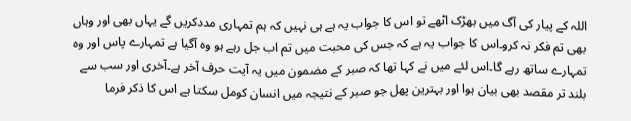اللہ کے پیار کی آگ میں بھڑک اٹھے تو اس کا جواب یہ ہے ہی نہیں کہ ہم تمہاری مددکریں گے یہاں بھی اور وہاں بھی تم فکر نہ کرو۔اس کا جواب یہ ہے کہ جس کی محبت میں تم اب جل رہے ہو وہ آگیا ہے تمہارے پاس اور وہ تمہارے ساتھ رہے گا۔اس لئے میں نے کہا تھا کہ صبر کے مضمون میں یہ آیت حرف آخر ہے۔آخری اور سب سے بلند تر مقصد بھی بیان ہوا اور بہترین پھل جو صبر کے نتیجہ میں انسان کومل سکتا ہے اس کا ذکر فرما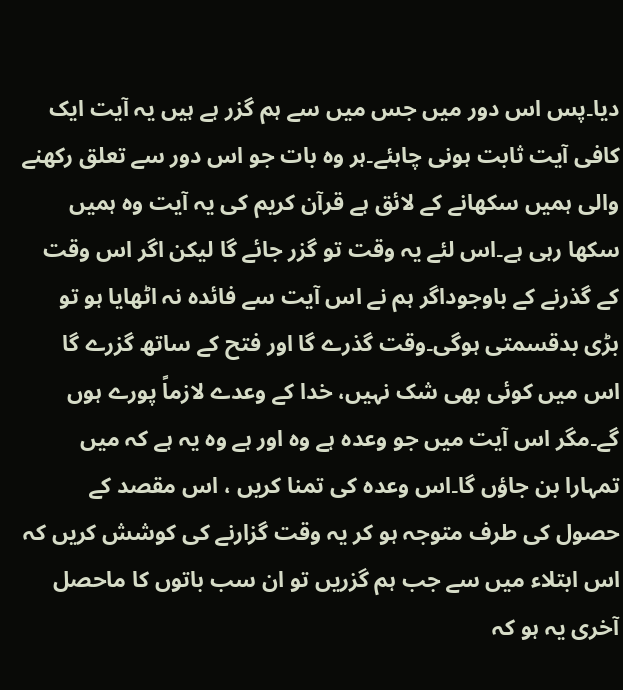دیا۔پس اس دور میں جس میں سے ہم گزر ہے ہیں یہ آیت ایک کافی آیت ثابت ہونی چاہئے۔ہر وہ بات جو اس دور سے تعلق رکھنے والی ہمیں سکھانے کے لائق ہے قرآن کریم کی یہ آیت وہ ہمیں سکھا رہی ہے۔اس لئے یہ وقت تو گزر جائے گا لیکن اگر اس وقت کے گذرنے کے باوجوداگر ہم نے اس آیت سے فائدہ نہ اٹھایا ہو تو بڑی بدقسمتی ہوگی۔وقت گذرے گا اور فتح کے ساتھ گزرے گا اس میں کوئی بھی شک نہیں، خدا کے وعدے لازماً پورے ہوں گے۔مگر اس آیت میں جو وعدہ ہے وہ اور ہے وہ یہ ہے کہ میں تمہارا بن جاؤں گا۔اس وعدہ کی تمنا کریں ، اس مقصد کے حصول کی طرف متوجہ ہو کر یہ وقت گزارنے کی کوشش کریں کہ اس ابتلاء میں سے جب ہم گزریں تو ان سب باتوں کا ماحصل آخری یہ ہو کہ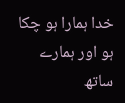خدا ہمارا ہو چکا ہو اور ہمارے ساتھ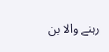رہنے والا بن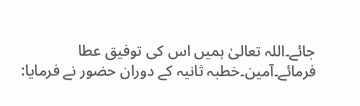جائے۔اللہ تعالیٰ ہمیں اس کی توفیق عطا فرمائے۔آمین۔خطبہ ثانیہ کے دوران حضور نے فرمایا: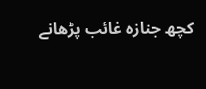کچھ جنازہ غائب پڑھانے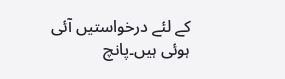کے لئے درخواستیں آئی ہوئی ہیں۔پانچ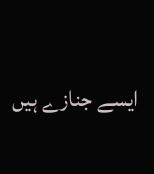ایسے جنازے ہیں